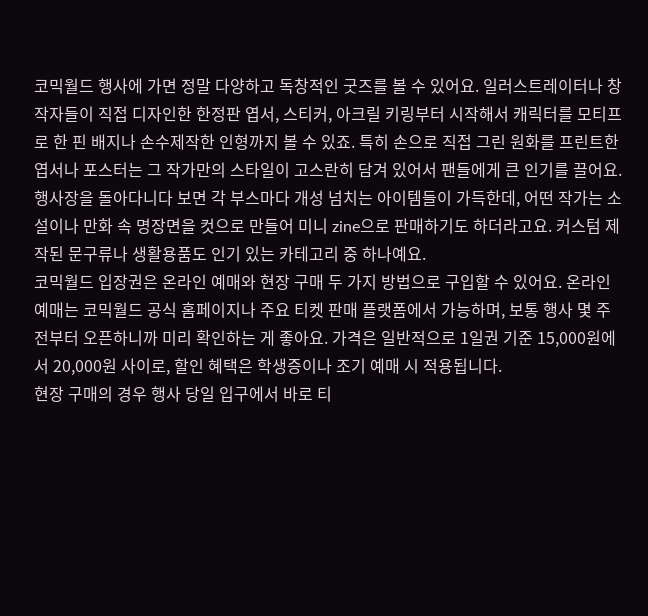코믹월드 행사에 가면 정말 다양하고 독창적인 굿즈를 볼 수 있어요. 일러스트레이터나 창작자들이 직접 디자인한 한정판 엽서, 스티커, 아크릴 키링부터 시작해서 캐릭터를 모티프로 한 핀 배지나 손수제작한 인형까지 볼 수 있죠. 특히 손으로 직접 그린 원화를 프린트한 엽서나 포스터는 그 작가만의 스타일이 고스란히 담겨 있어서 팬들에게 큰 인기를 끌어요.
행사장을 돌아다니다 보면 각 부스마다 개성 넘치는 아이템들이 가득한데, 어떤 작가는 소설이나 만화 속 명장면을 컷으로 만들어 미니 zine으로 판매하기도 하더라고요. 커스텀 제작된 문구류나 생활용품도 인기 있는 카테고리 중 하나예요.
코믹월드 입장권은 온라인 예매와 현장 구매 두 가지 방법으로 구입할 수 있어요. 온라인 예매는 코믹월드 공식 홈페이지나 주요 티켓 판매 플랫폼에서 가능하며, 보통 행사 몇 주 전부터 오픈하니까 미리 확인하는 게 좋아요. 가격은 일반적으로 1일권 기준 15,000원에서 20,000원 사이로, 할인 혜택은 학생증이나 조기 예매 시 적용됩니다.
현장 구매의 경우 행사 당일 입구에서 바로 티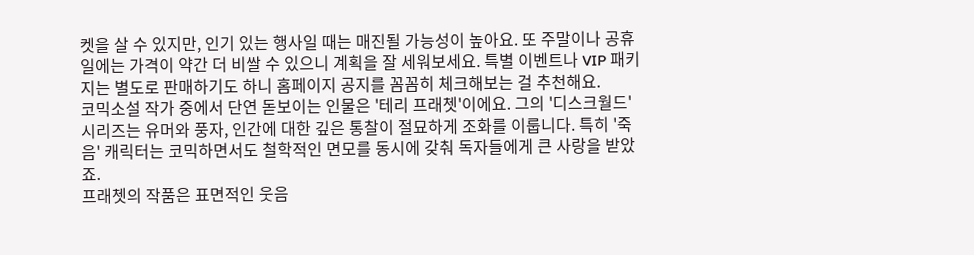켓을 살 수 있지만, 인기 있는 행사일 때는 매진될 가능성이 높아요. 또 주말이나 공휴일에는 가격이 약간 더 비쌀 수 있으니 계획을 잘 세워보세요. 특별 이벤트나 VIP 패키지는 별도로 판매하기도 하니 홈페이지 공지를 꼼꼼히 체크해보는 걸 추천해요.
코믹소설 작가 중에서 단연 돋보이는 인물은 '테리 프래쳇'이에요. 그의 '디스크월드' 시리즈는 유머와 풍자, 인간에 대한 깊은 통찰이 절묘하게 조화를 이룹니다. 특히 '죽음' 캐릭터는 코믹하면서도 철학적인 면모를 동시에 갖춰 독자들에게 큰 사랑을 받았죠.
프래쳇의 작품은 표면적인 웃음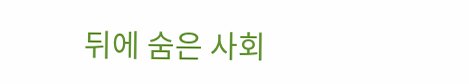뒤에 숨은 사회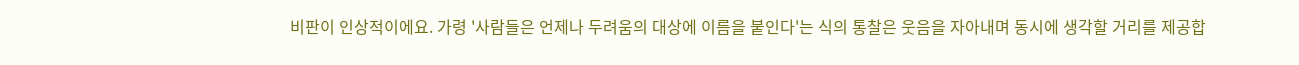비판이 인상적이에요. 가령 '사람들은 언제나 두려움의 대상에 이름을 붙인다'는 식의 통찰은 웃음을 자아내며 동시에 생각할 거리를 제공합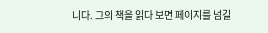니다. 그의 책을 읽다 보면 페이지를 넘길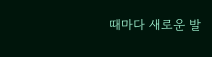때마다 새로운 발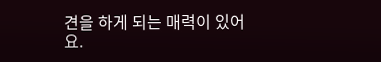견을 하게 되는 매력이 있어요.